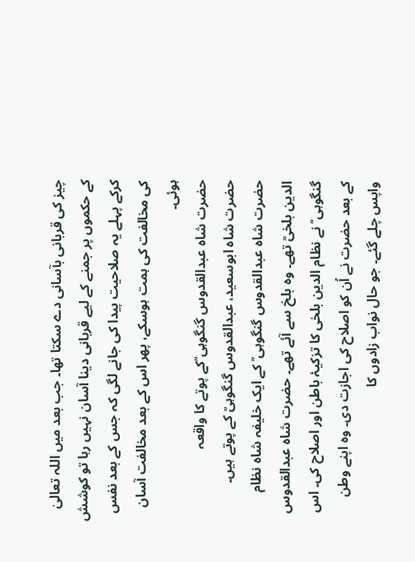چیز کی قربانی بآسانی دے سکتا تھا۔ جب بعد میں اللہ تعالیٰ کے حکموں پر جمنے کے لیے قربانی دینا آسان نہیں رہا تو کوشش کرکے پہلے یہ صلاحیت پیدا کی جانے لگی کہ جس کے بعد نفس کی مخالفت کی ہمت ہوسکے، پھر اس کے بعد مخالفت آسان ہوئی۔
حضرت شاہ عبدالقدوس گنگوہی ؒکے پوتے کا واقعہ
حضرت شاہ ابوسعید، عبدالقدوس گنگوہیؒ کے پوتے ہیں۔ حضرت شاہ عبدالقدوس گنگوہی ؒ کے ایک خلیفہ شاہ نظام الدین بلخیؒ تھے۔ وہ بلخ سے آئے تھے۔ حضرت شاہ عبدالقدوس گنگوہی ؒ نے نظام الدین بلخی کا تزکیۂ باطن اور اصلاح کی۔ اس کے بعد حضرت نے اُن کو اصلاح کی اجازت دی۔ وہ اپنے وطن واپس چلے گئے۔ جو حال نواب زادوں کا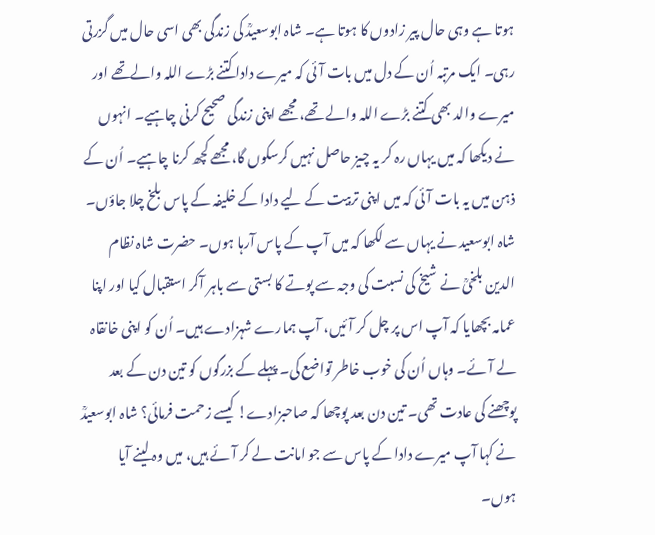ہوتا ہے وہی حال پیر زادوں کا ہوتا ہے۔ شاہ ابوسعیدؒ کی زندگی بھی اسی حال میں گزرتی رہی۔ ایک مرتبہ اُن کے دل میں بات آئی کہ میرے دادا کتنے بڑے اللہ والےتھے اور میرے والد بھی کتنے بڑے اللہ والے تھے، مجھے اپنی زندگی صحیح کرنی چاہیے۔ انہوں نے دیکھا کہ میں یہاں رہ کر یہ چیز حاصل نہیں کرسکوں گا، مجھے کچھ کرنا چاہیے۔ اُن کے ذہن میں یہ بات آئی کہ میں اپنی تربیت کے لیے دادا کے خلیفہ کے پاس بلخ چلا جاؤں۔ شاہ ابوسعید نے یہاں سے لکھا کہ میں آپ کے پاس آرہا ہوں۔ حضرت شاہ نظام الدین بلخیؒ نے شیخ کی نسبت کی وجہ سے پوتے کا بستی سے باہر آکر استقبال کیا اور اپنا عمامہ بچھایا کہ آپ اس پر چل کر آئیں، آپ ہمارے شہزادے ہیں۔ اُن کو اپنی خانقاہ لے آئے۔ وہاں اُن کی خوب خاطر تواضع کی۔ پہلے کے بزرگوں کو تین دن کے بعد پوچھنے کی عادت تھی۔ تین دن بعد پوچھا کہ صاحبزادے! کیسے زحمت فرمائی؟ شاہ ابوسعیدؒ نے کہا آپ میرے دادا کے پاس سے جو امانت لے کر آئے ہیں، میں وہ لینے آیا ہوں۔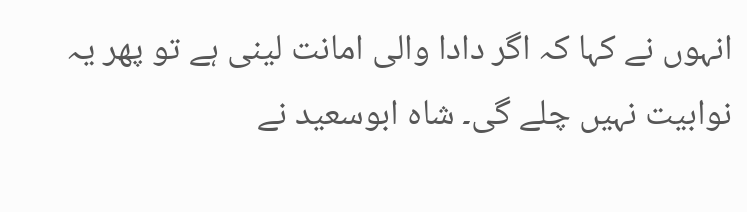انہوں نے کہا کہ اگر دادا والی امانت لینی ہے تو پھر یہ نوابیت نہیں چلے گی۔ شاہ ابوسعید نے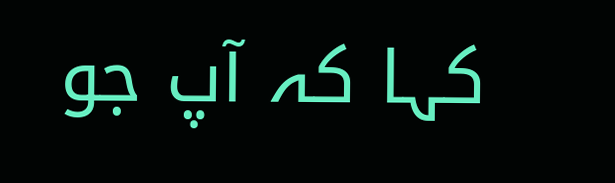کہا کہ آپ جو